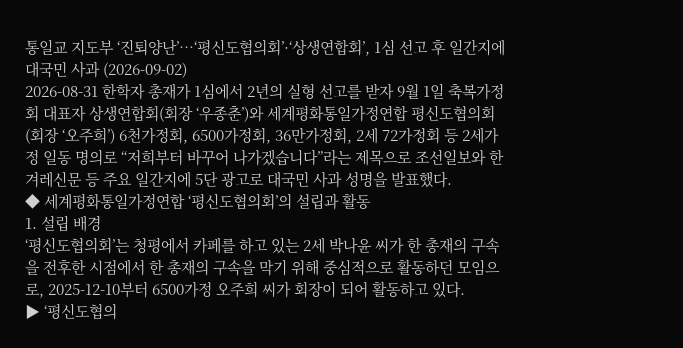통일교 지도부 ‘진퇴양난’…‘평신도협의회’·‘상생연합회’, 1심 선고 후 일간지에 대국민 사과 (2026-09-02)
2026-08-31 한학자 총재가 1심에서 2년의 실형 선고를 받자 9월 1일 축복가정회 대표자 상생연합회(회장 ‘우종춘’)와 세계평화통일가정연합 평신도협의회(회장 ‘오주희’) 6천가정회, 6500가정회, 36만가정회, 2세 72가정회 등 2세가정 일동 명의로 “저희부터 바꾸어 나가겠습니다”라는 제목으로 조선일보와 한겨레신문 등 주요 일간지에 5단 광고로 대국민 사과 성명을 발표했다.
◆ 세계평화통일가정연합 ‘평신도협의회’의 설립과 활동
1. 설립 배경
‘평신도협의회’는 청평에서 카페를 하고 있는 2세 박나윤 씨가 한 총재의 구속을 전후한 시점에서 한 총재의 구속을 막기 위해 중심적으로 활동하던 모임으로, 2025-12-10부터 6500가정 오주희 씨가 회장이 되어 활동하고 있다.
▶ ‘평신도협의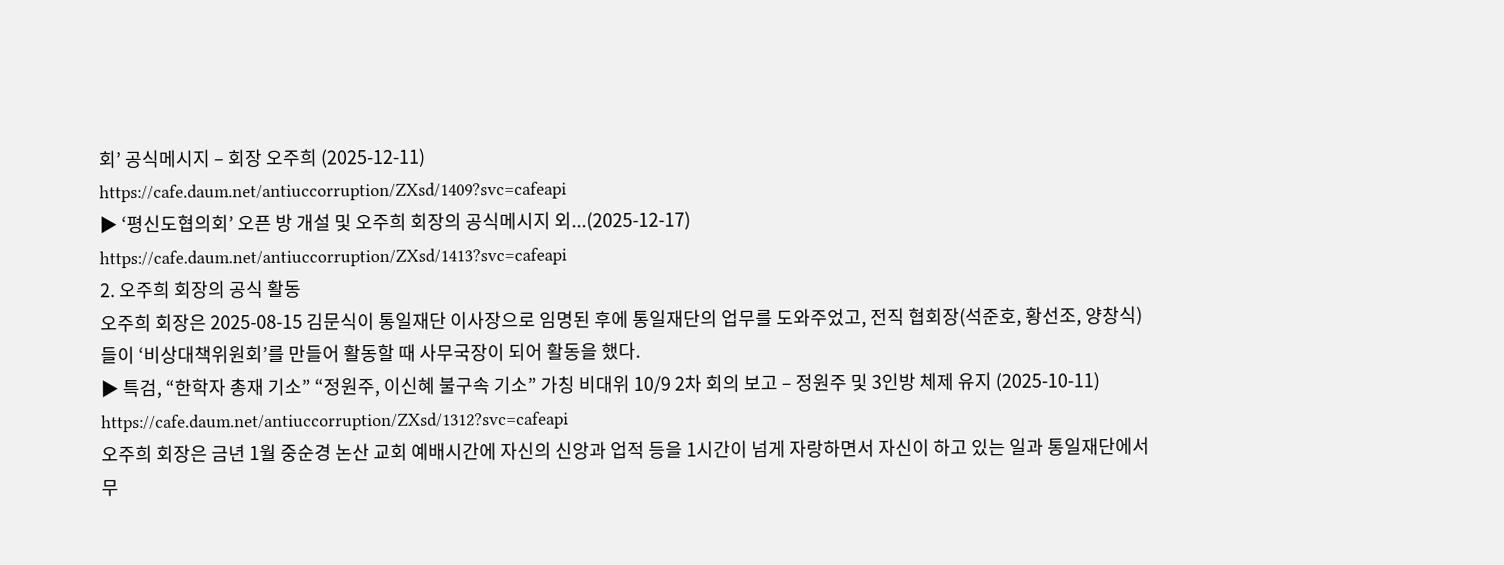회’ 공식메시지 – 회장 오주희 (2025-12-11)
https://cafe.daum.net/antiuccorruption/ZXsd/1409?svc=cafeapi
▶ ‘평신도협의회’ 오픈 방 개설 및 오주희 회장의 공식메시지 외...(2025-12-17)
https://cafe.daum.net/antiuccorruption/ZXsd/1413?svc=cafeapi
2. 오주희 회장의 공식 활동
오주희 회장은 2025-08-15 김문식이 통일재단 이사장으로 임명된 후에 통일재단의 업무를 도와주었고, 전직 협회장(석준호, 황선조, 양창식)들이 ‘비상대책위원회’를 만들어 활동할 때 사무국장이 되어 활동을 했다.
▶ 특검, “한학자 총재 기소” “정원주, 이신혜 불구속 기소” 가칭 비대위 10/9 2차 회의 보고 – 정원주 및 3인방 체제 유지 (2025-10-11)
https://cafe.daum.net/antiuccorruption/ZXsd/1312?svc=cafeapi
오주희 회장은 금년 1월 중순경 논산 교회 예배시간에 자신의 신앙과 업적 등을 1시간이 넘게 자랑하면서 자신이 하고 있는 일과 통일재단에서 무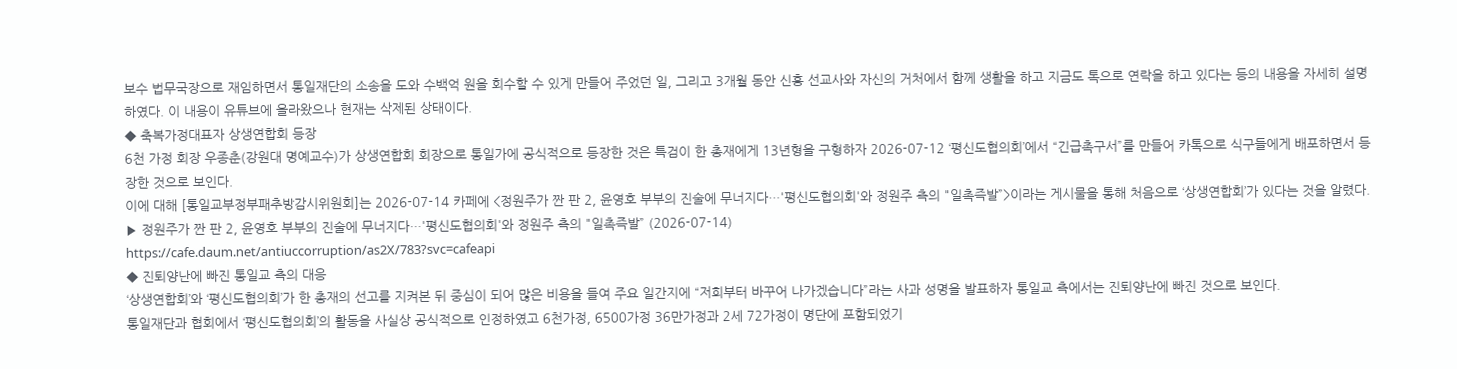보수 법무국장으로 재임하면서 통일재단의 소송을 도와 수백억 원을 회수할 수 있게 만들어 주었던 일, 그리고 3개월 동안 신흥 선교사와 자신의 거처에서 함께 생활을 하고 지금도 톡으로 연락을 하고 있다는 등의 내용을 자세히 설명하였다. 이 내용이 유튜브에 올라왔으나 현재는 삭제된 상태이다.
◆ 축복가정대표자 상생연합회 등장
6천 가정 회장 우종춘(강원대 명예교수)가 상생연합회 회장으로 통일가에 공식적으로 등장한 것은 특검이 한 총재에게 13년형을 구형하자 2026-07-12 ‘평신도협의회’에서 “긴급촉구서”를 만들어 카톡으로 식구들에게 배포하면서 등장한 것으로 보인다.
이에 대해 [통일교부정부패추방감시위원회]는 2026-07-14 카페에 <정원주가 짠 판 2, 윤영호 부부의 진술에 무너지다…'평신도협의회'와 정원주 측의 "일촉즉발”>이라는 게시물을 통해 처음으로 ‘상생연합회’가 있다는 것을 알렸다.
▶ 정원주가 짠 판 2, 윤영호 부부의 진술에 무너지다…'평신도협의회'와 정원주 측의 "일촉즉발” (2026-07-14)
https://cafe.daum.net/antiuccorruption/as2X/783?svc=cafeapi
◆ 진퇴양난에 빠진 통일교 측의 대응
‘상생연합회’와 ‘평신도협의회’가 한 총재의 선고를 지켜본 뒤 중심이 되어 많은 비용을 들여 주요 일간지에 “저희부터 바꾸어 나가겠습니다”라는 사과 성명을 발표하자 통일교 측에서는 진퇴양난에 빠진 것으로 보인다.
통일재단과 협회에서 ‘평신도협의회’의 활동을 사실상 공식적으로 인정하였고 6천가정, 6500가정 36만가정과 2세 72가정이 명단에 포함되었기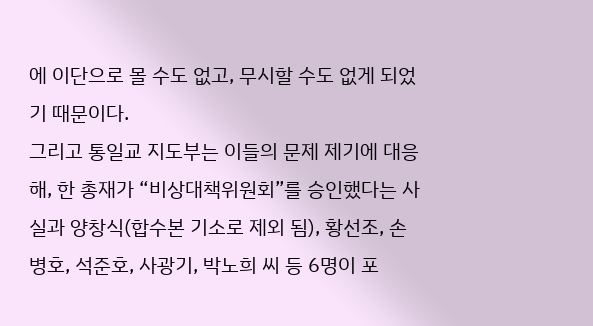에 이단으로 몰 수도 없고, 무시할 수도 없게 되었기 때문이다.
그리고 통일교 지도부는 이들의 문제 제기에 대응해, 한 총재가 “비상대책위원회”를 승인했다는 사실과 양창식(합수본 기소로 제외 됨), 황선조, 손병호, 석준호, 사광기, 박노희 씨 등 6명이 포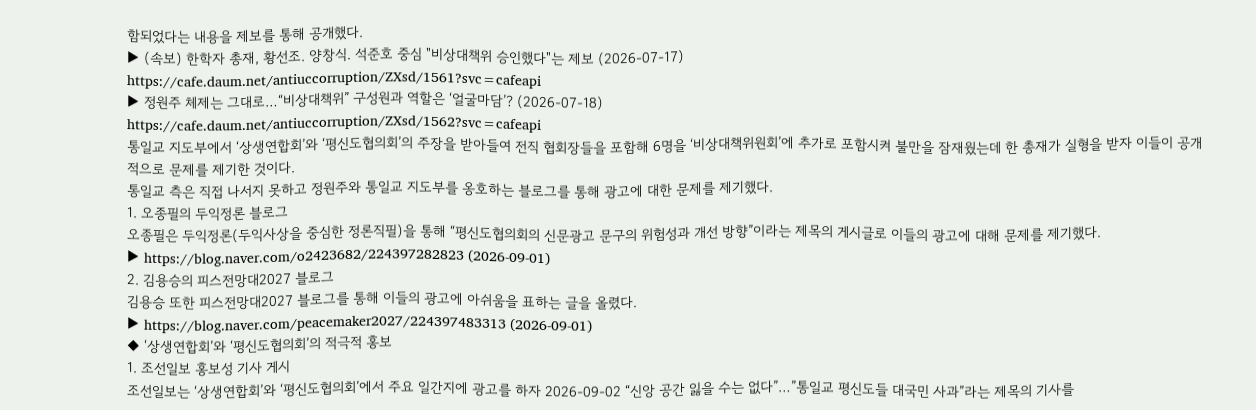함되었다는 내용을 제보를 통해 공개했다.
▶ (속보) 한학자 총재, 황선조. 양창식. 석준호 중심 "비상대책위 승인했다"는 제보 (2026-07-17)
https://cafe.daum.net/antiuccorruption/ZXsd/1561?svc=cafeapi
▶ 정원주 체제는 그대로…“비상대책위” 구성원과 역할은 ‘얼굴마담’? (2026-07-18)
https://cafe.daum.net/antiuccorruption/ZXsd/1562?svc=cafeapi
통일교 지도부에서 ‘상생연합회’와 ‘평신도협의회’의 주장을 받아들여 전직 협회장들을 포함해 6명을 ‘비상대책위원회’에 추가로 포함시켜 불만을 잠재웠는데 한 총재가 실형을 받자 이들이 공개적으로 문제를 제기한 것이다.
통일교 측은 직접 나서지 못하고 정원주와 통일교 지도부를 옹호하는 블로그를 통해 광고에 대한 문제를 제기했다.
1. 오종필의 두익정론 블로그
오종필은 두익정론(두익사상을 중심한 정론직필)을 통해 “평신도협의회의 신문광고 문구의 위험성과 개선 방향”이라는 제목의 게시글로 이들의 광고에 대해 문제를 제기했다.
▶ https://blog.naver.com/o2423682/224397282823 (2026-09-01)
2. 김용승의 피스전망대2027 블로그
김용승 또한 피스전망대2027 블로그를 통해 이들의 광고에 아쉬움을 표하는 글을 올렸다.
▶ https://blog.naver.com/peacemaker2027/224397483313 (2026-09-01)
◆ ‘상생연합회’와 ‘평신도협의회’의 적극적 홍보
1. 조선일보 홍보성 기사 게시
조선일보는 ‘상생연합회’와 ‘평신도협의회’에서 주요 일간지에 광고를 하자 2026-09-02 “신앙 공간 잃을 수는 없다”…”통일교 평신도들 대국민 사과”라는 제목의 기사를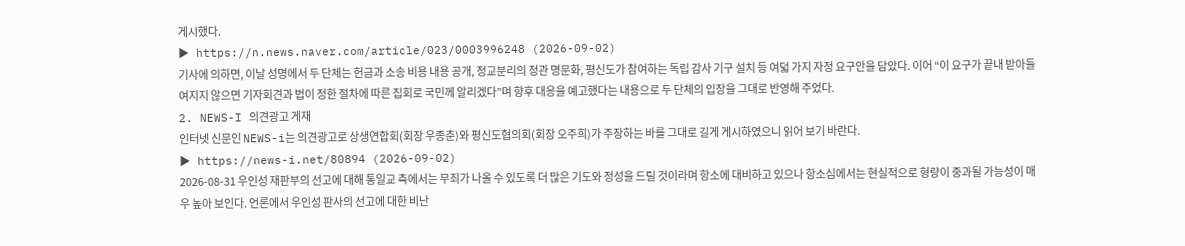게시했다.
▶ https://n.news.naver.com/article/023/0003996248 (2026-09-02)
기사에 의하면, 이날 성명에서 두 단체는 헌금과 소송 비용 내용 공개, 정교분리의 정관 명문화, 평신도가 참여하는 독립 감사 기구 설치 등 여덟 가지 자정 요구안을 담았다. 이어 “이 요구가 끝내 받아들여지지 않으면 기자회견과 법이 정한 절차에 따른 집회로 국민께 알리겠다”며 향후 대응을 예고했다는 내용으로 두 단체의 입장을 그대로 반영해 주었다.
2. NEWS-I 의견광고 게재
인터넷 신문인 NEWS-i는 의견광고로 상생연합회(회장 우종춘)와 평신도협의회(회장 오주희)가 주장하는 바를 그대로 길게 게시하였으니 읽어 보기 바란다.
▶ https://news-i.net/80894 (2026-09-02)
2026-08-31 우인성 재판부의 선고에 대해 통일교 측에서는 무죄가 나올 수 있도록 더 많은 기도와 정성을 드릴 것이라며 항소에 대비하고 있으나 항소심에서는 현실적으로 형량이 중과될 가능성이 매우 높아 보인다. 언론에서 우인성 판사의 선고에 대한 비난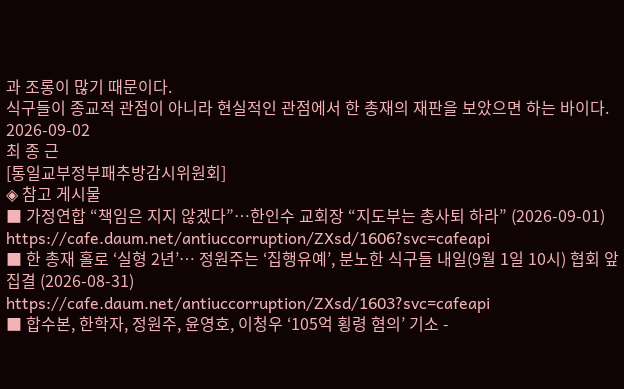과 조롱이 많기 때문이다.
식구들이 종교적 관점이 아니라 현실적인 관점에서 한 총재의 재판을 보았으면 하는 바이다.
2026-09-02
최 종 근
[통일교부정부패추방감시위원회]
◈ 참고 게시물
■ 가정연합 “책임은 지지 않겠다”…한인수 교회장 “지도부는 총사퇴 하라” (2026-09-01)
https://cafe.daum.net/antiuccorruption/ZXsd/1606?svc=cafeapi
■ 한 총재 홀로 ‘실형 2년’… 정원주는 ‘집행유예’, 분노한 식구들 내일(9월 1일 10시) 협회 앞 집결 (2026-08-31)
https://cafe.daum.net/antiuccorruption/ZXsd/1603?svc=cafeapi
■ 합수본, 한학자, 정원주, 윤영호, 이청우 ‘105억 횡령 혐의’ 기소 -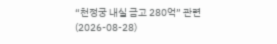“천정궁 내실 금고 280억” 관련 (2026-08-28)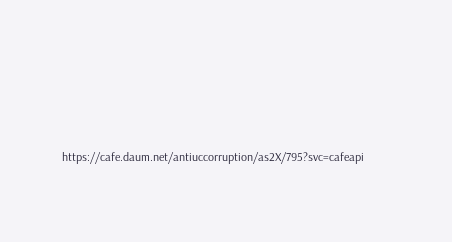https://cafe.daum.net/antiuccorruption/as2X/795?svc=cafeapi